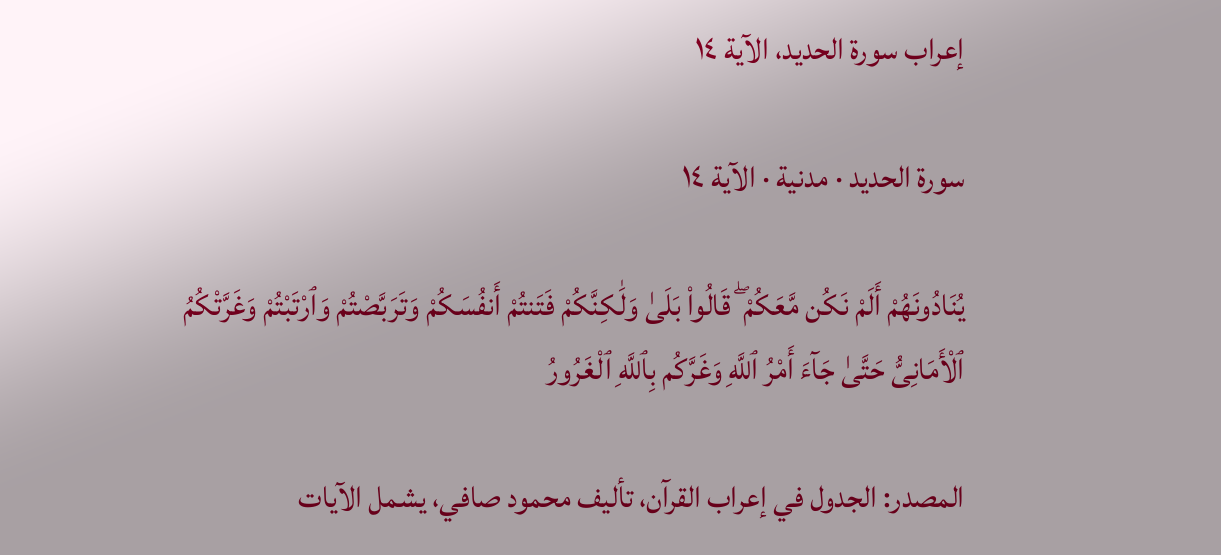إعراب سورة الحديد، الآية ١٤

سورة الحديد · مدنية · الآية ١٤

يُنَادُونَهُمْ أَلَمْ نَكُن مَّعَكُمْ ۖ قَالُوا۟ بَلَىٰ وَلَٰكِنَّكُمْ فَتَنتُمْ أَنفُسَكُمْ وَتَرَبَّصْتُمْ وَٱرْتَبْتُمْ وَغَرَّتْكُمُ ٱلْأَمَانِىُّ حَتَّىٰ جَآءَ أَمْرُ ٱللَّهِ وَغَرَّكُم بِٱللَّهِ ٱلْغَرُورُ

المصدر: الجدول في إعراب القرآن، تأليف محمود صافي، يشمل الآيات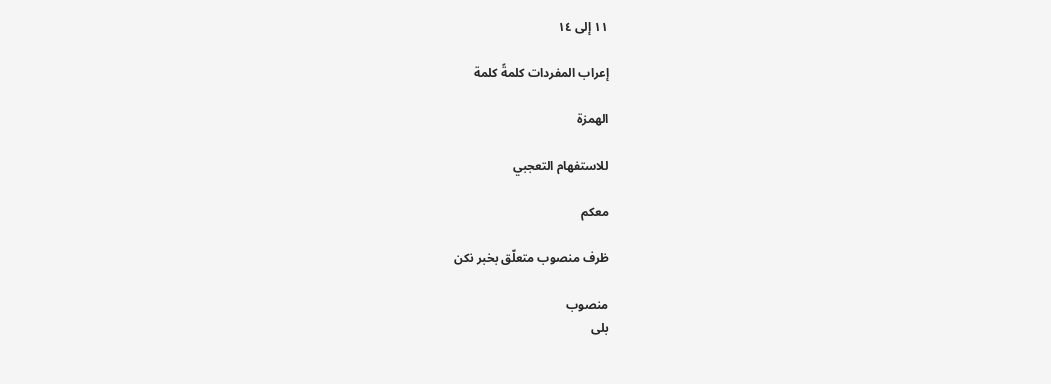١١ إلى ١٤

إعراب المفردات كلمةً كلمة

الهمزة

للاستفهام التعجبي

معكم

ظرف منصوب متعلّق بخبر نكن

منصوب
بلى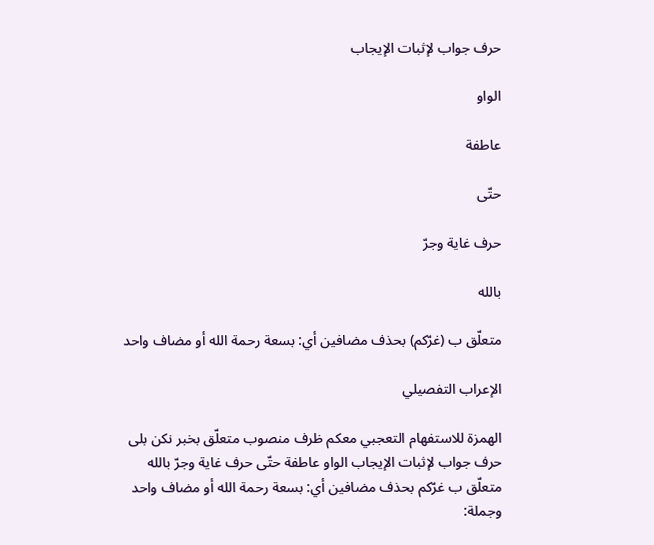حرف جواب لإثبات الإيجاب

الواو

عاطفة

حتّى

حرف غاية وجرّ

بالله

متعلّق ب (غرّكم) بحذف مضافين أي: بسعة رحمة الله أو مضاف واحد

الإعراب التفصيلي

الهمزة للاستفهام التعجبي معكم ظرف منصوب متعلّق بخبر نكن بلى حرف جواب لإثبات الإيجاب الواو عاطفة حتّى حرف غاية وجرّ بالله متعلّق ب غرّكم بحذف مضافين أي: بسعة رحمة الله أو مضاف واحد وجملة: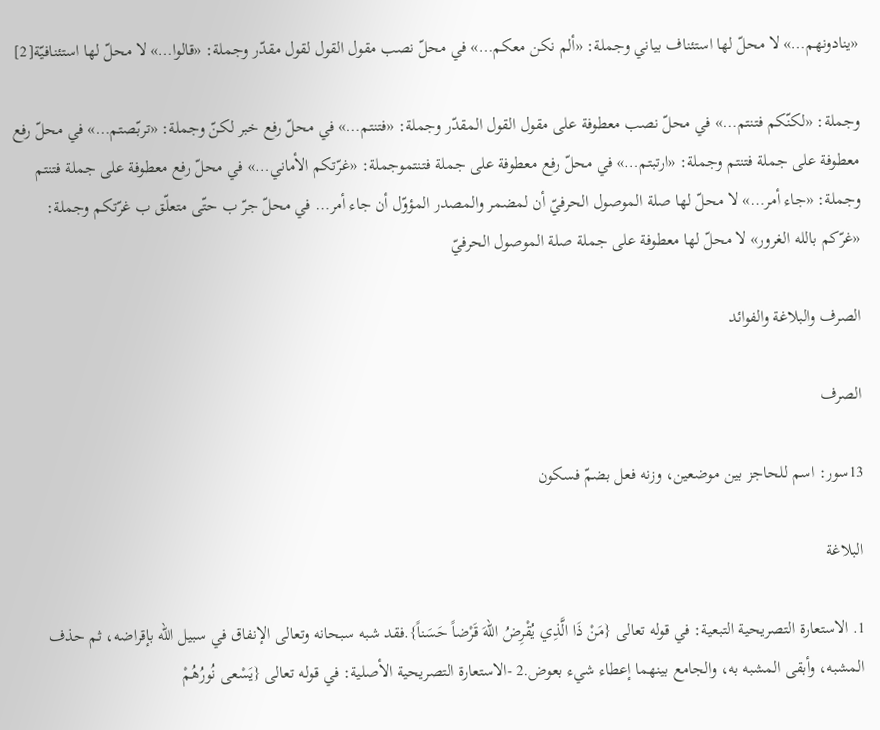«ينادونهم…» لا محلّ لها استئناف بياني وجملة: «ألم نكن معكم…» في محلّ نصب مقول القول لقول مقدّر وجملة: «قالوا…» لا محلّ لها استئنافيّة[2]

وجملة: «لكنّكم فتنتم…» في محلّ نصب معطوفة على مقول القول المقدّر وجملة: «فتنتم…» في محلّ رفع خبر لكنّ وجملة: «تربّصتم…» في محلّ رفع معطوفة على جملة فتنتم وجملة: «ارتبتم…» في محلّ رفع معطوفة على جملة فتنتموجملة: «غرّتكم الأماني…» في محلّ رفع معطوفة على جملة فتنتم وجملة: «جاء أمر…» لا محلّ لها صلة الموصول الحرفيّ أن لمضمر والمصدر المؤوّل أن جاء أمر… في محلّ جرّ ب حتّى متعلّق ب غرّتكم وجملة: «غرّكم بالله الغرور» لا محلّ لها معطوفة على جملة صلة الموصول الحرفيّ

الصرف والبلاغة والفوائد

الصرف

13سور: اسم للحاجز بين موضعين، وزنه فعل بضمّ فسكون

البلاغة

1. الاستعارة التصريحية التبعية: في قوله تعالى {مَنْ ذَا الَّذِي يُقْرِضُ اللهَ قَرْضاً حَسَناً}.فقد شبه سبحانه وتعالى الإنفاق في سبيل الله بإقراضه، ثم حذف المشبه، وأبقى المشبه به، والجامع بينهما إعطاء شيء بعوض.2 -الاستعارة التصريحية الأصلية: في قوله تعالى {يَسْعى نُورُهُمْ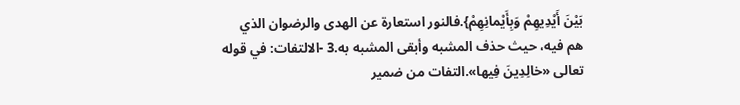بَيْنَ أَيْدِيهِمْ وَبِأَيْمانِهِمْ}.فالنور استعارة عن الهدى والرضوان الذي هم فيه، حيث حذف المشبه وأبقى المشبه به.3 -الالتفات: في قوله تعالى «خالِدِينَ فِيها».التفات من ضمير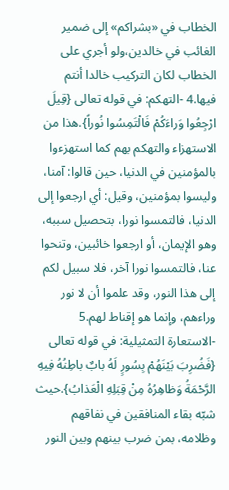الخطاب في «بشراكم» إلى ضمير الغائب في خالدين،ولو أجري على الخطاب لكان التركيب خالدا أنتم فيها.4 -التهكم: في قوله تعالى {قِيلَ ارْجِعُوا وَراءَكُمْ فَالْتَمِسُوا نُوراً}.هذا من الاستهزاء والتهكم بهم كما استهزءوا بالمؤمنين في الدنيا، حين قالوا: آمنا، وليسوا بمؤمنين، وقيل: أي ارجعوا إلى الدنيا، فالتمسوا نورا، بتحصيل سببه، وهو الإيمان، أو ارجعوا خائبين، وتنحوا عنا، فالتمسوا نورا آخر، فلا سبيل لكم إلى هذا النور، وقد علموا أن لا نور وراءهم، وإنما هو إقناط لهم.5 -الاستعارة التمثيلية: في قوله تعالى {فَضُرِبَ بَيْنَهُمْ بِسُورٍ لَهُ بابٌ باطِنُهُ فِيهِ الرَّحْمَةُ وَظاهِرُهُ مِنْ قِبَلِهِ الْعَذابُ}.حيث شبّه بقاء المنافقين في نفاقهم وظلامه، بمن ضرب بينهم وبين النور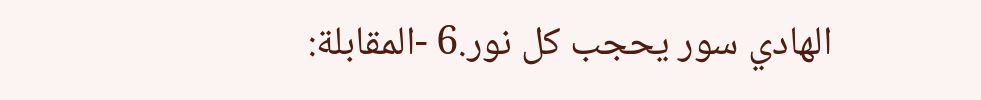الهادي سور يحجب كل نور.6 -المقابلة: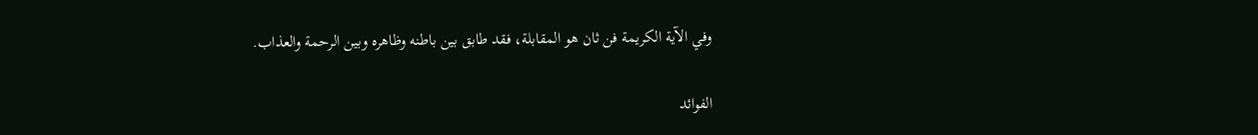وفي الآية الكريمة فن ثان هو المقابلة، فقد طابق بين باطنه وظاهره وبين الرحمة والعذاب.

الفوائد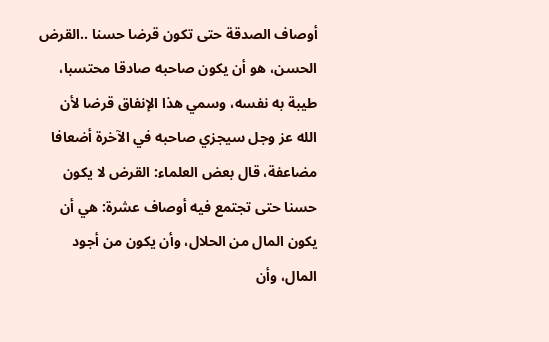أوصاف الصدقة حتى تكون قرضا حسنا ..القرض الحسن، هو أن يكون صاحبه صادقا محتسبا، طيبة به نفسه، وسمي هذا الإنفاق قرضا لأن الله عز وجل سيجزي صاحبه في الآخرة أضعافا مضاعفة، قال بعض العلماء: القرض لا يكون حسنا حتى تجتمع فيه أوصاف عشرة: هي أن يكون المال من الحلال، وأن يكون من أجود المال، وأن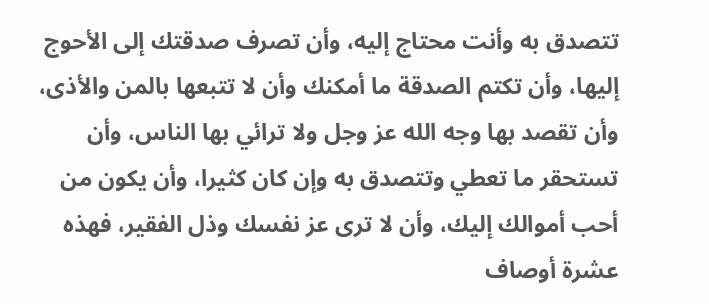تتصدق به وأنت محتاج إليه، وأن تصرف صدقتك إلى الأحوج إليها، وأن تكتم الصدقة ما أمكنك وأن لا تتبعها بالمن والأذى، وأن تقصد بها وجه الله عز وجل ولا ترائي بها الناس، وأن تستحقر ما تعطي وتتصدق به وإن كان كثيرا، وأن يكون من أحب أموالك إليك، وأن لا ترى عز نفسك وذل الفقير، فهذه عشرة أوصاف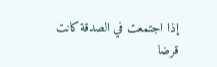إذا اجتمعت في الصدقة كانت قرضا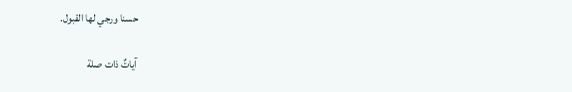حسنا ورجي لها القبول.

آياتٌ ذات صلة